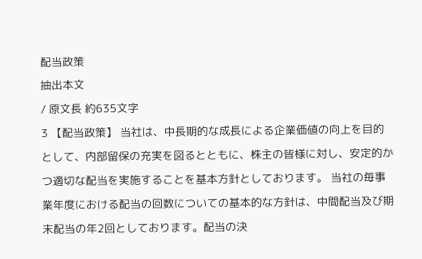配当政策
抽出本文
/ 原文長 約635文字
3 【配当政策】 当社は、中長期的な成長による企業価値の向上を目的として、内部留保の充実を図るとともに、株主の皆様に対し、安定的かつ適切な配当を実施することを基本方針としております。 当社の毎事業年度における配当の回数についての基本的な方針は、中間配当及び期末配当の年2回としております。配当の決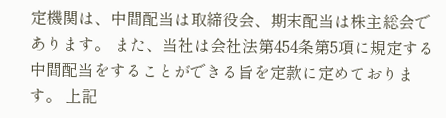定機関は、中間配当は取締役会、期末配当は株主総会であります。 また、当社は会社法第454条第5項に規定する中間配当をすることができる旨を定款に定めております。 上記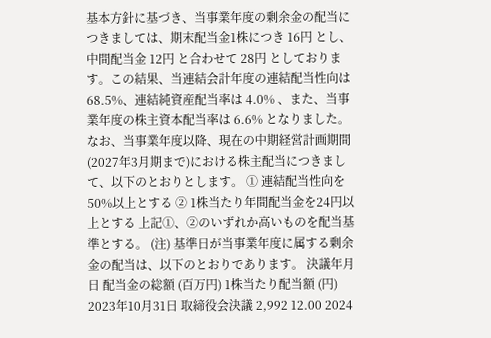基本方針に基づき、当事業年度の剰余金の配当につきましては、期末配当金1株につき 16円 とし、中間配当金 12円 と合わせて 28円 としております。この結果、当連結会計年度の連結配当性向は68.5%、連結純資産配当率は 4.0% 、また、当事業年度の株主資本配当率は 6.6% となりました。 なお、当事業年度以降、現在の中期経営計画期間(2027年3月期まで)における株主配当につきまして、以下のとおりとします。 ① 連結配当性向を50%以上とする ② 1株当たり年間配当金を24円以上とする 上記①、②のいずれか高いものを配当基準とする。 (注) 基準日が当事業年度に属する剰余金の配当は、以下のとおりであります。 決議年月日 配当金の総額 (百万円) 1株当たり配当額 (円) 2023年10月31日 取締役会決議 2,992 12.00 2024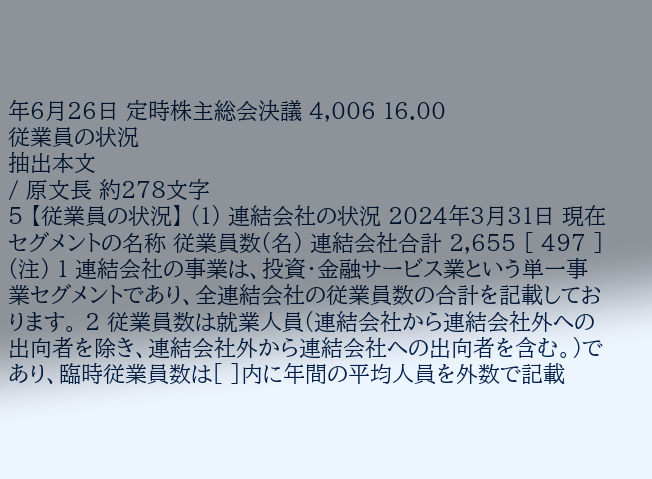年6月26日 定時株主総会決議 4,006 16.00
従業員の状況
抽出本文
/ 原文長 約278文字
5 【従業員の状況】 (1) 連結会社の状況 2024年3月31日 現在 セグメントの名称 従業員数(名) 連結会社合計 2,655 [ 497 ] (注) 1 連結会社の事業は、投資・金融サービス業という単一事業セグメントであり、全連結会社の従業員数の合計を記載しております。 2 従業員数は就業人員(連結会社から連結会社外への出向者を除き、連結会社外から連結会社への出向者を含む。)であり、臨時従業員数は[ ]内に年間の平均人員を外数で記載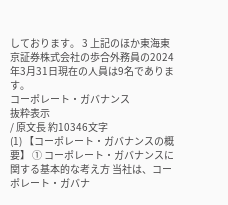しております。 3 上記のほか東海東京証券株式会社の歩合外務員の2024年3月31日現在の人員は9名であります。
コーポレート・ガバナンス
抜粋表示
/ 原文長 約10346文字
(1) 【コーポレート・ガバナンスの概要】 ① コーポレート・ガバナンスに関する基本的な考え方 当社は、コーポレート・ガバナ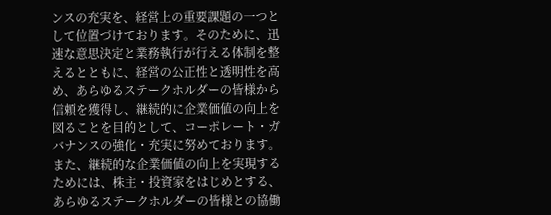ンスの充実を、経営上の重要課題の一つとして位置づけております。そのために、迅速な意思決定と業務執行が行える体制を整えるとともに、経営の公正性と透明性を高め、あらゆるステークホルダーの皆様から信頼を獲得し、継続的に企業価値の向上を図ることを目的として、コーポレート・ガバナンスの強化・充実に努めております。 また、継続的な企業価値の向上を実現するためには、株主・投資家をはじめとする、あらゆるステークホルダーの皆様との協働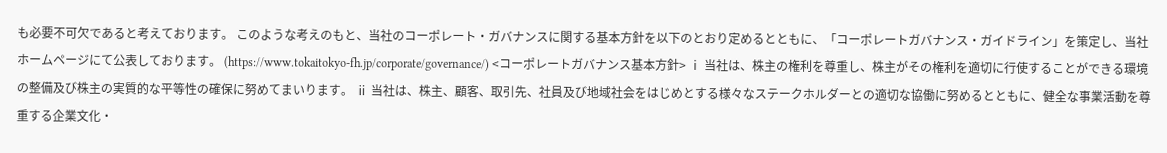も必要不可欠であると考えております。 このような考えのもと、当社のコーポレート・ガバナンスに関する基本方針を以下のとおり定めるとともに、「コーポレートガバナンス・ガイドライン」を策定し、当社ホームページにて公表しております。 (https://www.tokaitokyo-fh.jp/corporate/governance/) <コーポレートガバナンス基本方針> ⅰ 当社は、株主の権利を尊重し、株主がその権利を適切に行使することができる環境の整備及び株主の実質的な平等性の確保に努めてまいります。 ⅱ 当社は、株主、顧客、取引先、社員及び地域社会をはじめとする様々なステークホルダーとの適切な協働に努めるとともに、健全な事業活動を尊重する企業文化・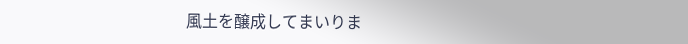風土を醸成してまいりま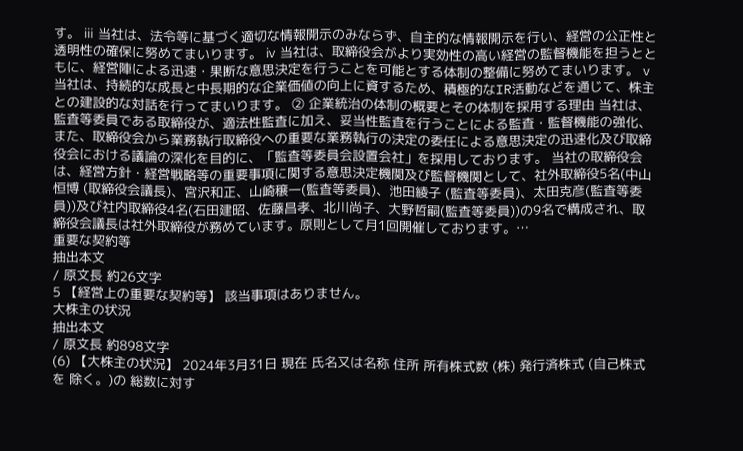す。 ⅲ 当社は、法令等に基づく適切な情報開示のみならず、自主的な情報開示を行い、経営の公正性と透明性の確保に努めてまいります。 ⅳ 当社は、取締役会がより実効性の高い経営の監督機能を担うとともに、経営陣による迅速・果断な意思決定を行うことを可能とする体制の整備に努めてまいります。 ⅴ 当社は、持続的な成長と中長期的な企業価値の向上に資するため、積極的なIR活動などを通じて、株主との建設的な対話を行ってまいります。 ② 企業統治の体制の概要とその体制を採用する理由 当社は、監査等委員である取締役が、適法性監査に加え、妥当性監査を行うことによる監査・監督機能の強化、また、取締役会から業務執行取締役への重要な業務執行の決定の委任による意思決定の迅速化及び取締役会における議論の深化を目的に、「監査等委員会設置会社」を採用しております。 当社の取締役会は、経営方針・経営戦略等の重要事項に関する意思決定機関及び監督機関として、社外取締役5名(中山恒博 (取締役会議長)、宮沢和正、山崎穣一(監査等委員)、池田綾子 (監査等委員)、太田克彦(監査等委員))及び社内取締役4名(石田建昭、佐藤昌孝、北川尚子、大野哲嗣(監査等委員))の9名で構成され、取締役会議長は社外取締役が務めています。原則として月1回開催しております。…
重要な契約等
抽出本文
/ 原文長 約26文字
5 【経営上の重要な契約等】 該当事項はありません。
大株主の状況
抽出本文
/ 原文長 約898文字
(6) 【大株主の状況】 2024年3月31日 現在 氏名又は名称 住所 所有株式数 (株) 発行済株式 (自己株式を 除く。)の 総数に対す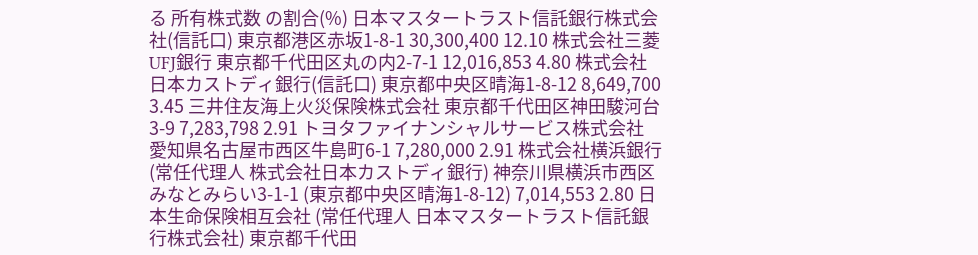る 所有株式数 の割合(%) 日本マスタートラスト信託銀行株式会社(信託口) 東京都港区赤坂1-8-1 30,300,400 12.10 株式会社三菱UFJ銀行 東京都千代田区丸の内2-7-1 12,016,853 4.80 株式会社日本カストディ銀行(信託口) 東京都中央区晴海1-8-12 8,649,700 3.45 三井住友海上火災保険株式会社 東京都千代田区神田駿河台3-9 7,283,798 2.91 トヨタファイナンシャルサービス株式会社 愛知県名古屋市西区牛島町6-1 7,280,000 2.91 株式会社横浜銀行 (常任代理人 株式会社日本カストディ銀行) 神奈川県横浜市西区みなとみらい3-1-1 (東京都中央区晴海1-8-12) 7,014,553 2.80 日本生命保険相互会社 (常任代理人 日本マスタートラスト信託銀行株式会社) 東京都千代田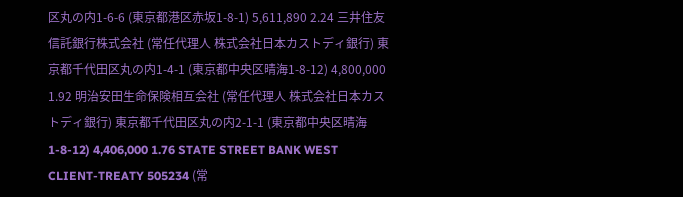区丸の内1-6-6 (東京都港区赤坂1-8-1) 5,611,890 2.24 三井住友信託銀行株式会社 (常任代理人 株式会社日本カストディ銀行) 東京都千代田区丸の内1-4-1 (東京都中央区晴海1-8-12) 4,800,000 1.92 明治安田生命保険相互会社 (常任代理人 株式会社日本カストディ銀行) 東京都千代田区丸の内2-1-1 (東京都中央区晴海1-8-12) 4,406,000 1.76 STATE STREET BANK WEST CLIENT-TREATY 505234 (常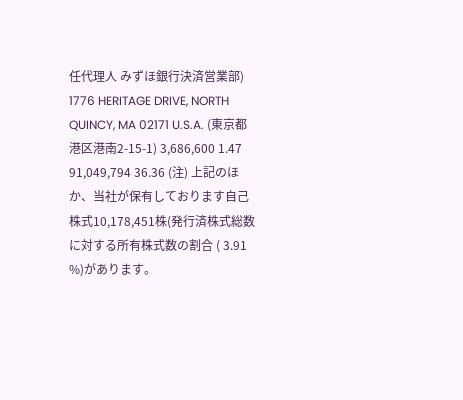任代理人 みずほ銀行決済営業部) 1776 HERITAGE DRIVE, NORTH QUINCY, MA 02171 U.S.A. (東京都港区港南2-15-1) 3,686,600 1.47 91,049,794 36.36 (注) 上記のほか、当社が保有しております自己株式10,178,451株(発行済株式総数に対する所有株式数の割合 ( 3.91 %)があります。